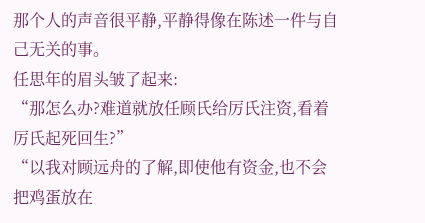那个人的声音很平静,平静得像在陈述一件与自己无关的事。
任思年的眉头皱了起来:
“那怎么办?难道就放任顾氏给厉氏注资,看着厉氏起死回生?”
“以我对顾远舟的了解,即使他有资金,也不会把鸡蛋放在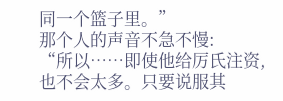同一个篮子里。”
那个人的声音不急不慢:
“所以……即使他给厉氏注资,也不会太多。只要说服其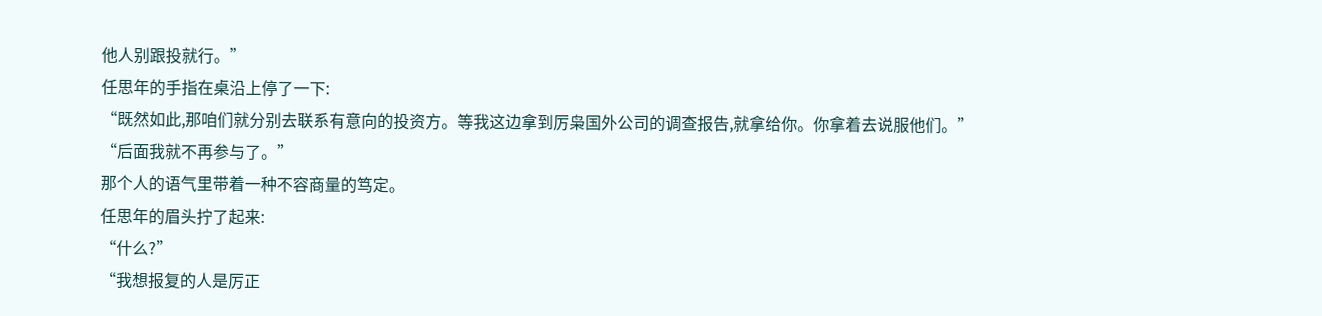他人别跟投就行。”
任思年的手指在桌沿上停了一下:
“既然如此,那咱们就分别去联系有意向的投资方。等我这边拿到厉枭国外公司的调查报告,就拿给你。你拿着去说服他们。”
“后面我就不再参与了。”
那个人的语气里带着一种不容商量的笃定。
任思年的眉头拧了起来:
“什么?”
“我想报复的人是厉正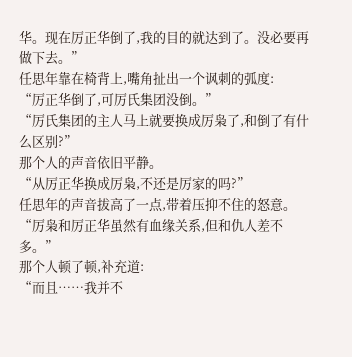华。现在厉正华倒了,我的目的就达到了。没必要再做下去。”
任思年靠在椅背上,嘴角扯出一个讽刺的弧度:
“厉正华倒了,可厉氏集团没倒。”
“厉氏集团的主人马上就要换成厉枭了,和倒了有什么区别?”
那个人的声音依旧平静。
“从厉正华换成厉枭,不还是厉家的吗?”
任思年的声音拔高了一点,带着压抑不住的怒意。
“厉枭和厉正华虽然有血缘关系,但和仇人差不多。”
那个人顿了顿,补充道:
“而且……我并不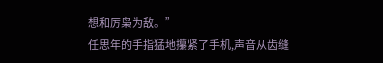想和厉枭为敌。”
任思年的手指猛地攥紧了手机,声音从齿缝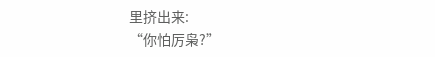里挤出来:
“你怕厉枭?”